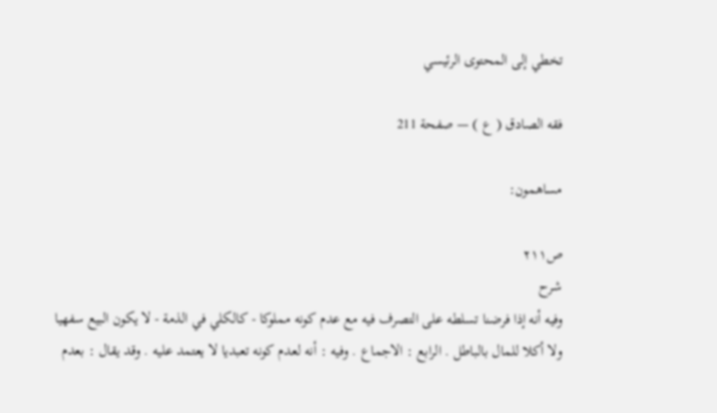تخطي إلى المحتوى الرئيسي

فقه الصادق ( ع ) — صفحة 211

مساهمون:

ص٢١١
شرح
وفيه أنه إذا فرضنا تسلطه على التصرف فيه مع عدم كونه مملوكا - كالكلي في الذمة - لا يكون البيع سفهيا ولا أكلا للمال بالباطل . الرابع : الاجماع . وفيه : أنه لعدم كونه تعبديا لا يعتمد عليه . وقد يقال : بعدم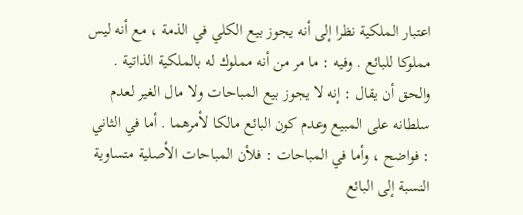اعتبار الملكية نظرا إلى أنه يجوز بيع الكلي في الذمة ، مع أنه ليس مملوكا للبائع . وفيه : ما مر من أنه مملوك له بالملكية الذاتية . والحق أن يقال : إنه لا يجوز بيع المباحات ولا مال الغير لعدم سلطانه على المبيع وعدم كون البائع مالكا لأمرهما . أما في الثاني : فواضح ، وأما في المباحات : فلأن المباحات الأصلية متساوية النسبة إلى البائع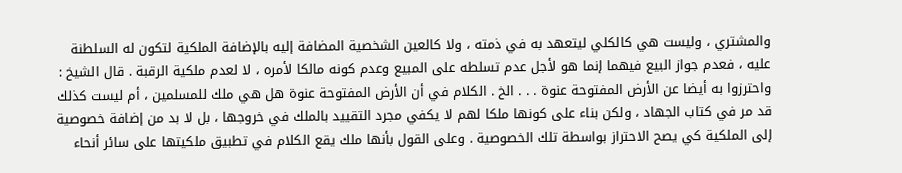والمشتري ، وليست هي كالكلي ليتعهد به في ذمته ، ولا كالعين الشخصية المضافة إليه بالإضافة الملكية لتكون له السلطنة عليه ، فعدم جواز البيع فيهما إنما هو لأجل عدم تسلطه على المبيع وعدم كونه مالكا لأمره ، لا لعدم ملكية الرقبة . قال الشيخ : واحترزوا به أيضا عن الأرض المفتوحة عنوة . . . الخ . الكلام في أن الأرض المفتوحة عنوة هل هي ملك للمسلمين ، أم ليست كذلك قد مر في كتاب الجهاد ، ولكن بناء على كونها ملكا لهم لا يكفي مجرد التقييد بالملك في خروجها ، بل لا بد من إضافة خصوصية إلى الملكية كي يصح الاحتراز بواسطة تلك الخصوصية . وعلى القول بأنها ملك يقع الكلام في تطبيق ملكيتها على سائر أنحاء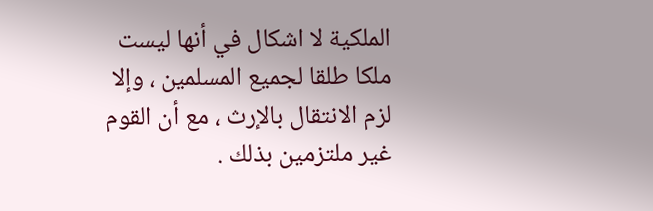الملكية لا اشكال في أنها ليست ملكا طلقا لجميع المسلمين ، وإلا لزم الانتقال بالإرث ، مع أن القوم غير ملتزمين بذلك .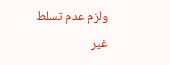ولزم عدم تسلط غير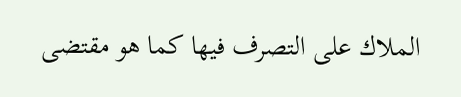الملاك على التصرف فيها كما هو مقتضى